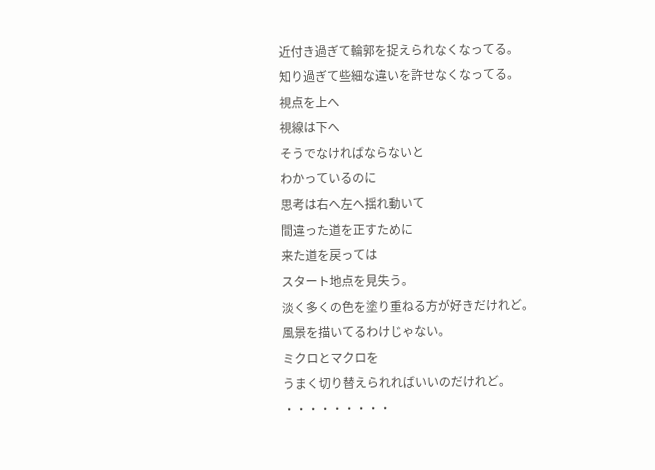近付き過ぎて輪郭を捉えられなくなってる。
知り過ぎて些細な違いを許せなくなってる。
視点を上へ
視線は下へ
そうでなければならないと
わかっているのに
思考は右へ左へ揺れ動いて
間違った道を正すために
来た道を戻っては
スタート地点を見失う。
淡く多くの色を塗り重ねる方が好きだけれど。
風景を描いてるわけじゃない。
ミクロとマクロを
うまく切り替えられればいいのだけれど。
・・・・・・・・・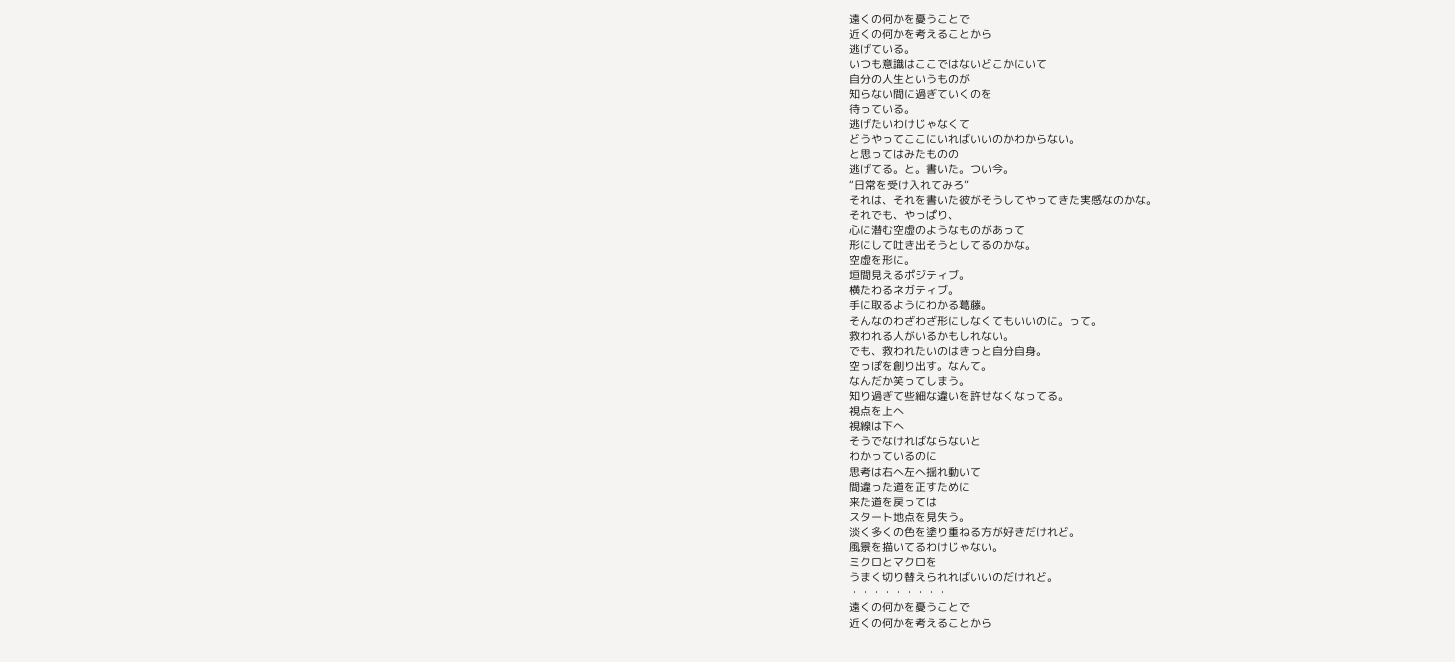遠くの何かを憂うことで
近くの何かを考えることから
逃げている。
いつも意識はここではないどこかにいて
自分の人生というものが
知らない間に過ぎていくのを
待っている。
逃げたいわけじゃなくて
どうやってここにいればいいのかわからない。
と思ってはみたものの
逃げてる。と。書いた。つい今。
“日常を受け入れてみろ”
それは、それを書いた彼がそうしてやってきた実感なのかな。
それでも、やっぱり、
心に潜む空虚のようなものがあって
形にして吐き出そうとしてるのかな。
空虚を形に。
垣間見えるポジティブ。
横たわるネガティブ。
手に取るようにわかる葛藤。
そんなのわざわざ形にしなくてもいいのに。って。
救われる人がいるかもしれない。
でも、救われたいのはきっと自分自身。
空っぽを創り出す。なんて。
なんだか笑ってしまう。
知り過ぎて些細な違いを許せなくなってる。
視点を上へ
視線は下へ
そうでなければならないと
わかっているのに
思考は右へ左へ揺れ動いて
間違った道を正すために
来た道を戻っては
スタート地点を見失う。
淡く多くの色を塗り重ねる方が好きだけれど。
風景を描いてるわけじゃない。
ミクロとマクロを
うまく切り替えられればいいのだけれど。
・・・・・・・・・
遠くの何かを憂うことで
近くの何かを考えることから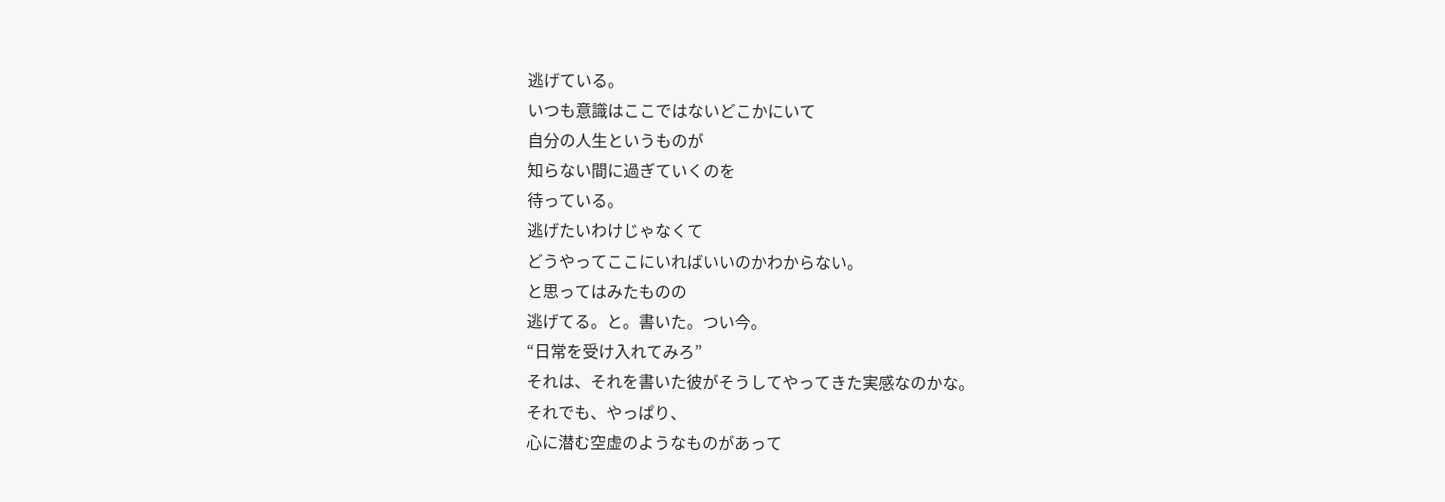逃げている。
いつも意識はここではないどこかにいて
自分の人生というものが
知らない間に過ぎていくのを
待っている。
逃げたいわけじゃなくて
どうやってここにいればいいのかわからない。
と思ってはみたものの
逃げてる。と。書いた。つい今。
“日常を受け入れてみろ”
それは、それを書いた彼がそうしてやってきた実感なのかな。
それでも、やっぱり、
心に潜む空虚のようなものがあって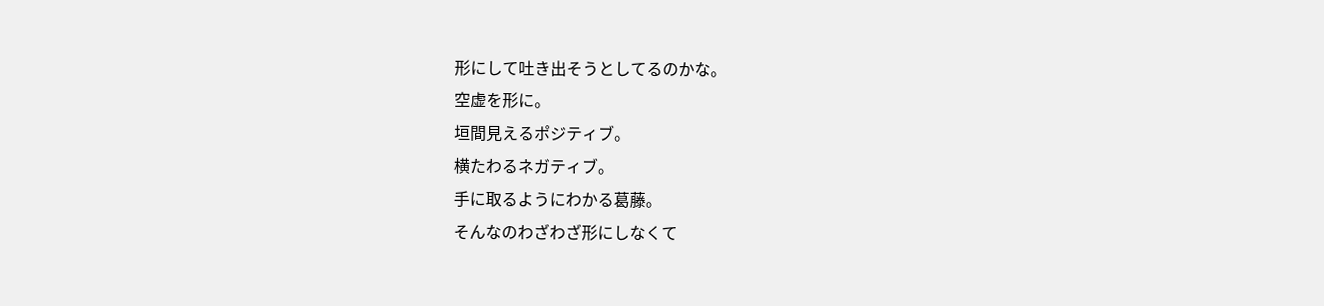形にして吐き出そうとしてるのかな。
空虚を形に。
垣間見えるポジティブ。
横たわるネガティブ。
手に取るようにわかる葛藤。
そんなのわざわざ形にしなくて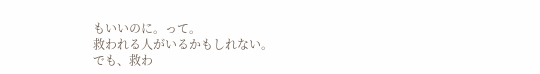もいいのに。って。
救われる人がいるかもしれない。
でも、救わ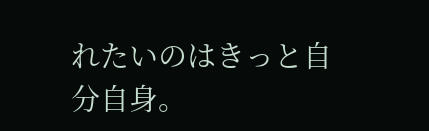れたいのはきっと自分自身。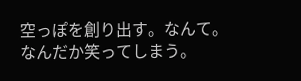空っぽを創り出す。なんて。
なんだか笑ってしまう。